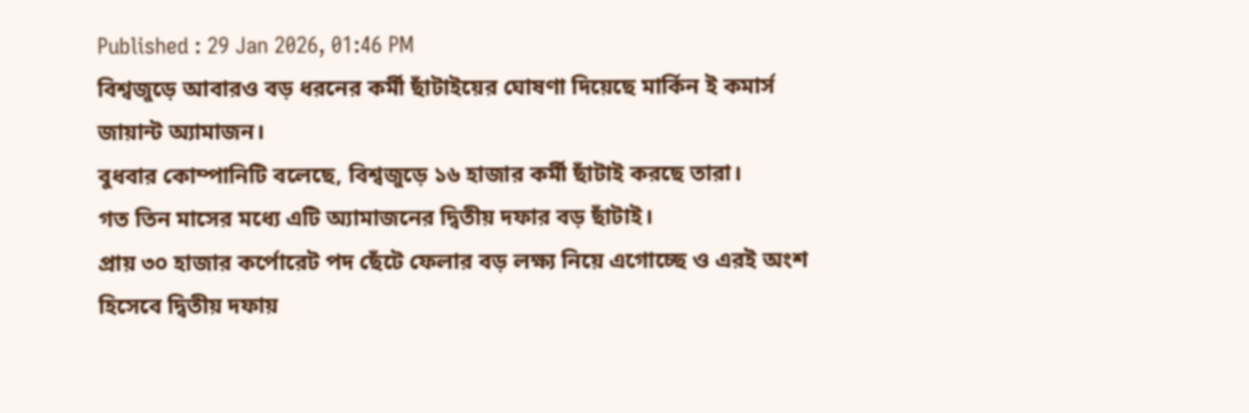Published : 29 Jan 2026, 01:46 PM
বিশ্বজুড়ে আবারও বড় ধরনের কর্মী ছাঁটাইয়ের ঘোষণা দিয়েছে মার্কিন ই কমার্স জায়ান্ট অ্যামাজন।
বুধবার কোম্পানিটি বলেছে, বিশ্বজুড়ে ১৬ হাজার কর্মী ছাঁটাই করছে তারা।
গত তিন মাসের মধ্যে এটি অ্যামাজনের দ্বিতীয় দফার বড় ছাঁটাই।
প্রায় ৩০ হাজার কর্পোরেট পদ ছেঁটে ফেলার বড় লক্ষ্য নিয়ে এগোচ্ছে ও এরই অংশ হিসেবে দ্বিতীয় দফায়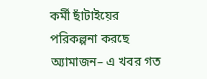কর্মী ছাঁটাইয়ের পরিকল্পনা করছে অ্যামাজন– এ খবর গত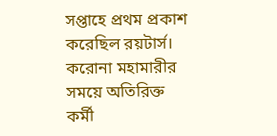সপ্তাহে প্রথম প্রকাশ করেছিল রয়টার্স।
করোনা মহামারীর সময়ে অতিরিক্ত কর্মী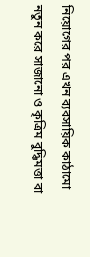নিয়োগের পর এখন ব্যবসায়িক কাঠামো নতুন করে সাজানো ও কৃত্রিম বুদ্ধিমত্তা বা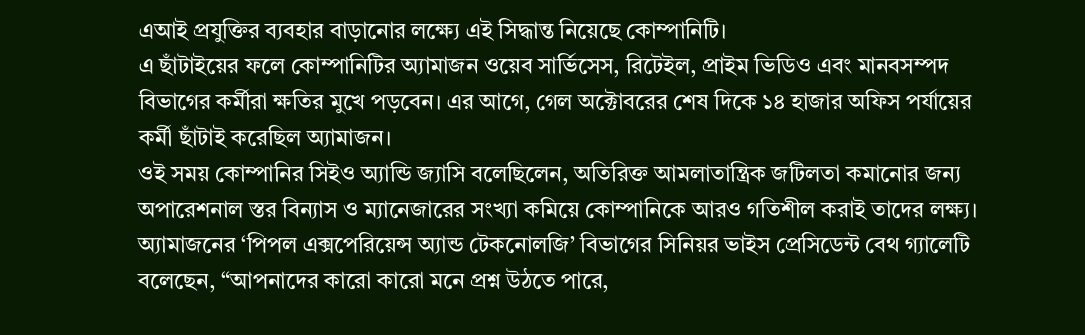এআই প্রযুক্তির ব্যবহার বাড়ানোর লক্ষ্যে এই সিদ্ধান্ত নিয়েছে কোম্পানিটি।
এ ছাঁটাইয়ের ফলে কোম্পানিটির অ্যামাজন ওয়েব সার্ভিসেস, রিটেইল, প্রাইম ভিডিও এবং মানবসম্পদ বিভাগের কর্মীরা ক্ষতির মুখে পড়বেন। এর আগে, গেল অক্টোবরের শেষ দিকে ১৪ হাজার অফিস পর্যায়ের কর্মী ছাঁটাই করেছিল অ্যামাজন।
ওই সময় কোম্পানির সিইও অ্যান্ডি জ্যাসি বলেছিলেন, অতিরিক্ত আমলাতান্ত্রিক জটিলতা কমানোর জন্য অপারেশনাল স্তর বিন্যাস ও ম্যানেজারের সংখ্যা কমিয়ে কোম্পানিকে আরও গতিশীল করাই তাদের লক্ষ্য।
অ্যামাজনের ‘পিপল এক্সপেরিয়েন্স অ্যান্ড টেকনোলজি’ বিভাগের সিনিয়র ভাইস প্রেসিডেন্ট বেথ গ্যালেটি বলেছেন, “আপনাদের কারো কারো মনে প্রশ্ন উঠতে পারে,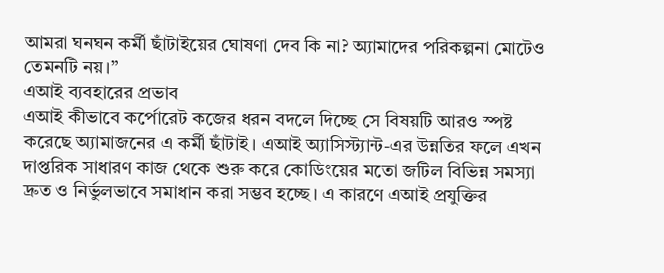আমরা ঘনঘন কর্মী ছাঁটাইয়ের ঘোষণা দেব কি না? অ্যামাদের পরিকল্পনা মোটেও তেমনটি নয়।”
এআই ব্যবহারের প্রভাব
এআই কীভাবে কর্পোরেট কজের ধরন বদলে দিচ্ছে সে বিষয়টি আরও স্পষ্ট করেছে অ্যামাজনের এ কর্মী ছাঁটাই। এআই অ্যাসিস্ট্যান্ট-এর উন্নতির ফলে এখন দাপ্তরিক সাধারণ কাজ থেকে শুরু করে কোডিংয়ের মতো জটিল বিভিন্ন সমস্যা দ্রুত ও নির্ভুলভাবে সমাধান করা সম্ভব হচ্ছে। এ কারণে এআই প্রযুক্তির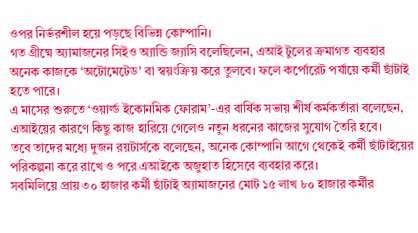ওপর নির্ভরশীল হয়ে পড়ছে বিভিন্ন কোম্পানি।
গত গ্রীষ্মে অ্যামাজনের সিইও অ্যান্ডি জ্যাসি বলেছিলেন, এআই টুলের ক্রমাগত ব্যবহার অনেক কাজকে ‘অটোমেটেড’ বা স্বয়ংক্রিয় করে তুলবে। ফলে কর্পোরেট পর্যায়ে কর্মী ছাঁটাই হতে পারে।
এ মাসের শুরুতে ‘ওয়ার্ল্ড ইকোনমিক ফোরাম’-এর বার্ষিক সভায় শীর্ষ কর্মকর্তারা বলেছেন, এআইয়ের কারণে কিছু কাজ হারিয়ে গেলেও নতুন ধরনের কাজের সুযোগ তৈরি হবে।
তবে তাদের মধ্যে দুজন রয়টার্সকে বলেছেন, অনেক কোম্পানি আগে থেকেই কর্মী ছাঁটাইয়ের পরিকল্পনা করে রাখে ও পরে এআইকে অজুহাত হিসেবে ব্যবহার করে।
সবমিলিয়ে প্রায় ৩০ হাজার কর্মী ছাঁটাই অ্যামাজনের মোট ১৫ লাখ ৮০ হাজার কর্মীর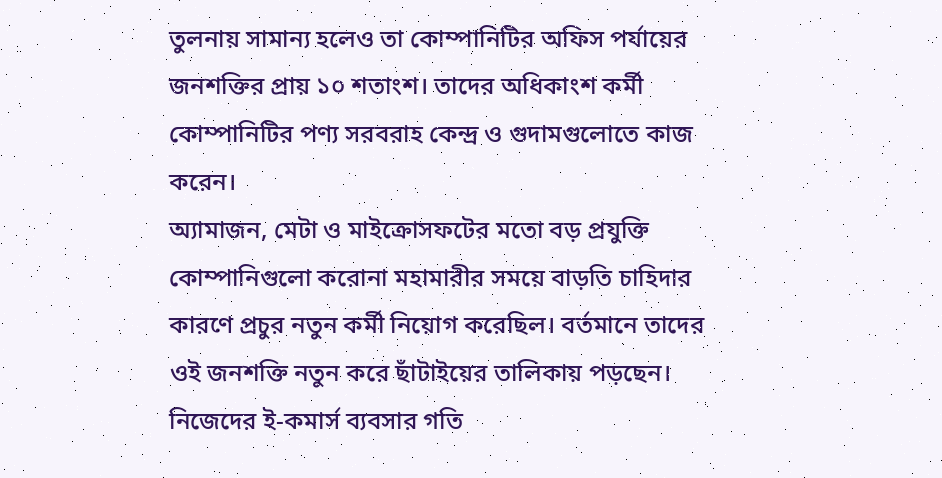তুলনায় সামান্য হলেও তা কোম্পানিটির অফিস পর্যায়ের জনশক্তির প্রায় ১০ শতাংশ। তাদের অধিকাংশ কর্মী কোম্পানিটির পণ্য সরবরাহ কেন্দ্র ও গুদামগুলোতে কাজ করেন।
অ্যামাজন, মেটা ও মাইক্রোসফটের মতো বড় প্রযুক্তি কোম্পানিগুলো করোনা মহামারীর সময়ে বাড়তি চাহিদার কারণে প্রচুর নতুন কর্মী নিয়োগ করেছিল। বর্তমানে তাদের ওই জনশক্তি নতুন করে ছাঁটাইয়ের তালিকায় পড়ছেন।
নিজেদের ই-কমার্স ব্যবসার গতি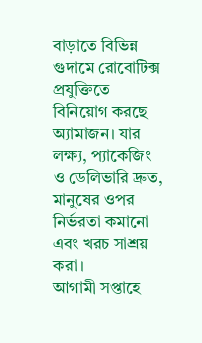বাড়াতে বিভিন্ন গুদামে রোবোটিক্স প্রযুক্তিতে বিনিয়োগ করছে অ্যামাজন। যার লক্ষ্য, প্যাকেজিং ও ডেলিভারি দ্রুত, মানুষের ওপর নির্ভরতা কমানো এবং খরচ সাশ্রয় করা।
আগামী সপ্তাহে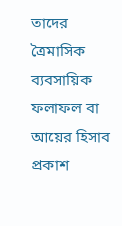তাদের ত্রৈমাসিক ব্যবসায়িক ফলাফল বা আয়ের হিসাব প্রকাশ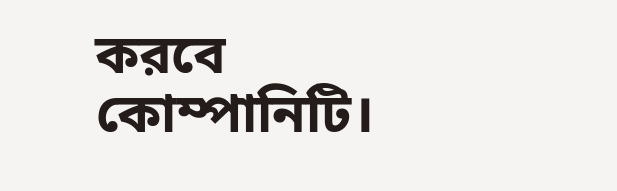করবে কোম্পানিটি।